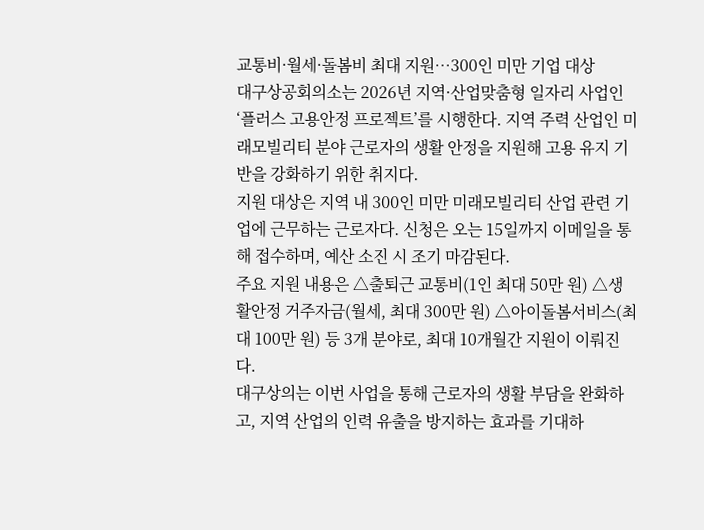교통비·월세·돌봄비 최대 지원⋯300인 미만 기업 대상
대구상공회의소는 2026년 지역·산업맞춤형 일자리 사업인 ‘플러스 고용안정 프로젝트’를 시행한다. 지역 주력 산업인 미래모빌리티 분야 근로자의 생활 안정을 지원해 고용 유지 기반을 강화하기 위한 취지다.
지원 대상은 지역 내 300인 미만 미래모빌리티 산업 관련 기업에 근무하는 근로자다. 신청은 오는 15일까지 이메일을 통해 접수하며, 예산 소진 시 조기 마감된다.
주요 지원 내용은 △출퇴근 교통비(1인 최대 50만 원) △생활안정 거주자금(월세, 최대 300만 원) △아이돌봄서비스(최대 100만 원) 등 3개 분야로, 최대 10개월간 지원이 이뤄진다.
대구상의는 이번 사업을 통해 근로자의 생활 부담을 완화하고, 지역 산업의 인력 유출을 방지하는 효과를 기대하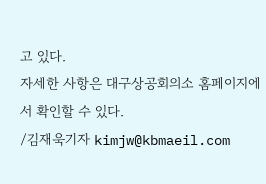고 있다.
자세한 사항은 대구상공회의소 홈페이지에서 확인할 수 있다.
/김재욱기자 kimjw@kbmaeil.com